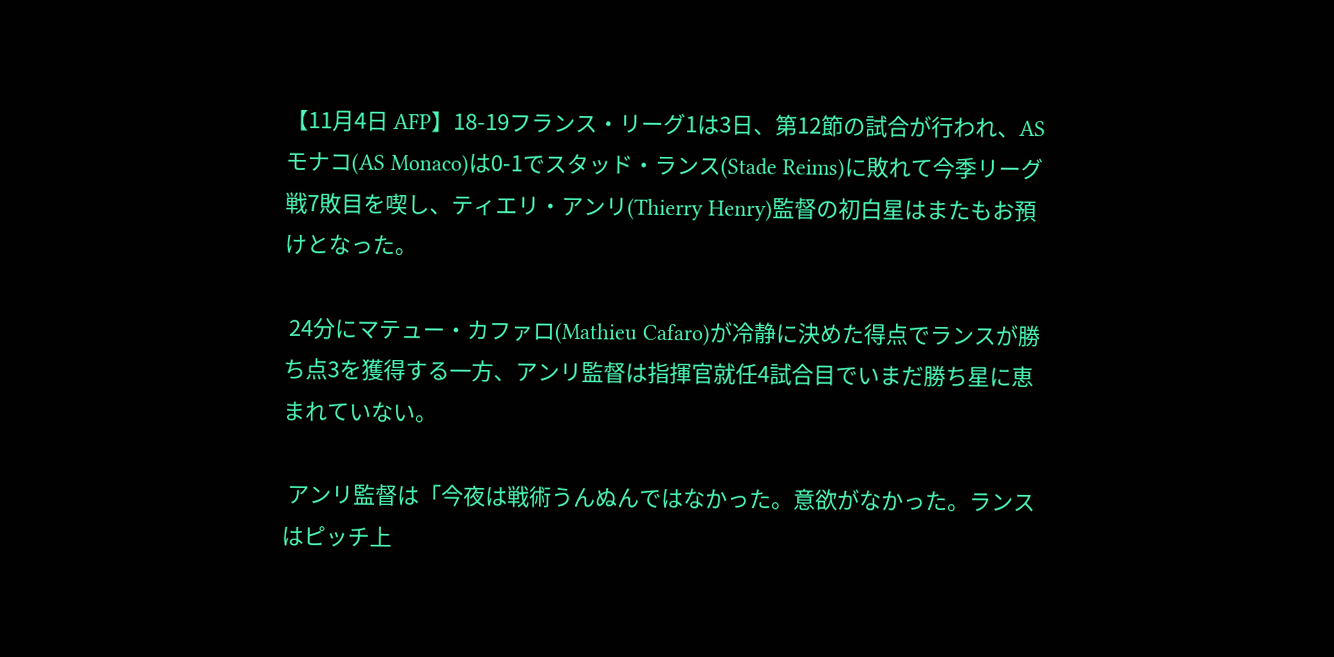【11月4日 AFP】18-19フランス・リーグ1は3日、第12節の試合が行われ、ASモナコ(AS Monaco)は0-1でスタッド・ランス(Stade Reims)に敗れて今季リーグ戦7敗目を喫し、ティエリ・アンリ(Thierry Henry)監督の初白星はまたもお預けとなった。

 24分にマテュー・カファロ(Mathieu Cafaro)が冷静に決めた得点でランスが勝ち点3を獲得する一方、アンリ監督は指揮官就任4試合目でいまだ勝ち星に恵まれていない。

 アンリ監督は「今夜は戦術うんぬんではなかった。意欲がなかった。ランスはピッチ上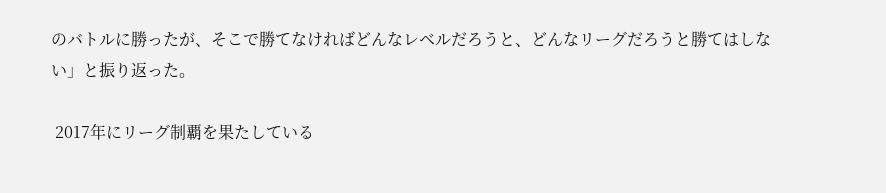のバトルに勝ったが、そこで勝てなければどんなレベルだろうと、どんなリーグだろうと勝てはしない」と振り返った。

 2017年にリーグ制覇を果たしている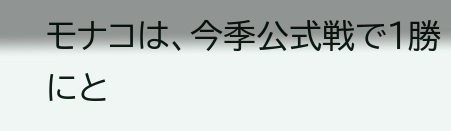モナコは、今季公式戦で1勝にと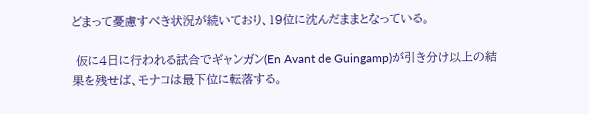どまって憂慮すべき状況が続いており、19位に沈んだままとなっている。

 仮に4日に行われる試合でギャンガン(En Avant de Guingamp)が引き分け以上の結果を残せば、モナコは最下位に転落する。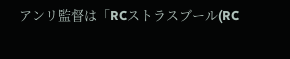アンリ監督は「RCストラスブール(RC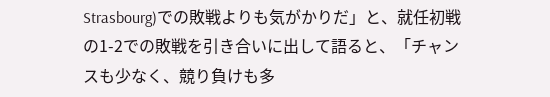Strasbourg)での敗戦よりも気がかりだ」と、就任初戦の1-2での敗戦を引き合いに出して語ると、「チャンスも少なく、競り負けも多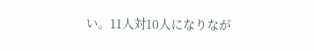い。11人対10人になりなが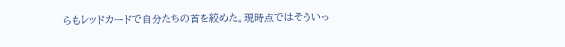らもレッドカードで自分たちの首を絞めた。現時点ではそういっ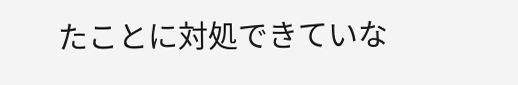たことに対処できていな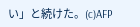い」と続けた。(c)AFP